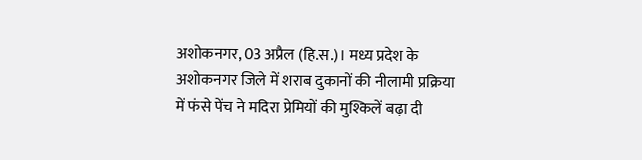अशोकनगर, 03 अप्रैल (हि.स.)। मध्य प्रदेश के अशोकनगर जिले में शराब दुकानों की नीलामी प्रक्रिया में फंसे पेंच ने मदिरा प्रेमियों की मुश्किलें बढ़ा दी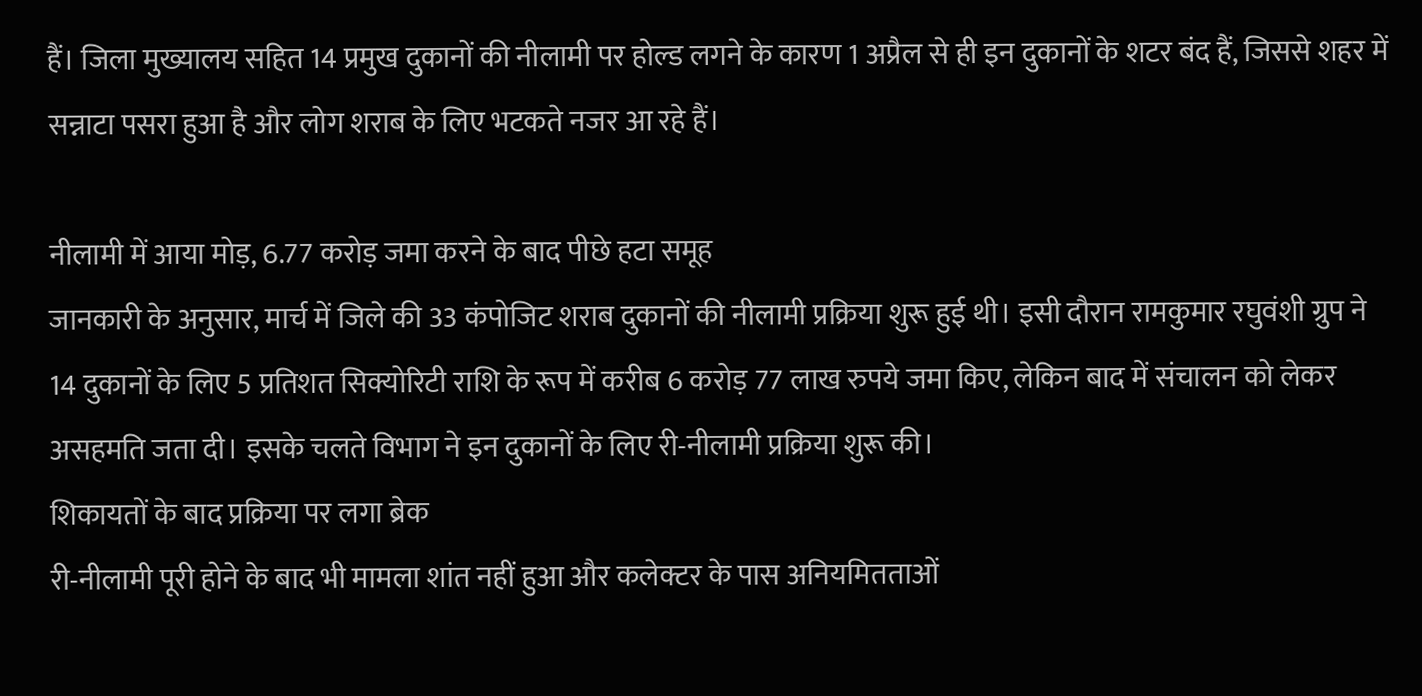हैं। जिला मुख्यालय सहित 14 प्रमुख दुकानों की नीलामी पर होल्ड लगने के कारण 1 अप्रैल से ही इन दुकानों के शटर बंद हैं, जिससे शहर में सन्नाटा पसरा हुआ है और लोग शराब के लिए भटकते नजर आ रहे हैं।

नीलामी में आया मोड़, 6.77 करोड़ जमा करने के बाद पीछे हटा समूह
जानकारी के अनुसार, मार्च में जिले की 33 कंपोजिट शराब दुकानों की नीलामी प्रक्रिया शुरू हुई थी। इसी दौरान रामकुमार रघुवंशी ग्रुप ने 14 दुकानों के लिए 5 प्रतिशत सिक्योरिटी राशि के रूप में करीब 6 करोड़ 77 लाख रुपये जमा किए, लेकिन बाद में संचालन को लेकर असहमति जता दी। इसके चलते विभाग ने इन दुकानों के लिए री-नीलामी प्रक्रिया शुरू की।
शिकायतों के बाद प्रक्रिया पर लगा ब्रेक
री-नीलामी पूरी होने के बाद भी मामला शांत नहीं हुआ और कलेक्टर के पास अनियमितताओं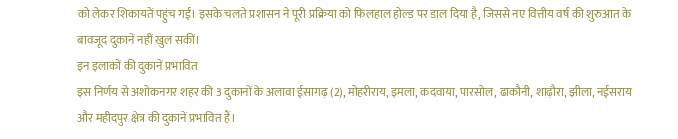को लेकर शिकायतें पहुंच गईं। इसके चलते प्रशासन ने पूरी प्रक्रिया को फिलहाल होल्ड पर डाल दिया है, जिससे नए वित्तीय वर्ष की शुरुआत के बावजूद दुकानें नहीं खुल सकीं।
इन इलाकों की दुकानें प्रभावित
इस निर्णय से अशोकनगर शहर की 3 दुकानों के अलावा ईसागढ़ (2), मोहरीराय, इमला, कदवाया, पारसोल, ढाकौनी, शाढ़ौरा, झीला, नईसराय और महीदपुर क्षेत्र की दुकानें प्रभावित हैं।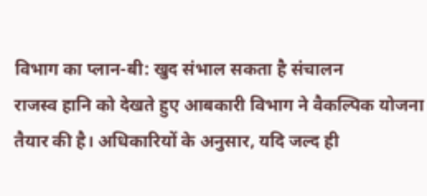विभाग का प्लान-बी: खुद संभाल सकता है संचालन
राजस्व हानि को देखते हुए आबकारी विभाग ने वैकल्पिक योजना तैयार की है। अधिकारियों के अनुसार, यदि जल्द ही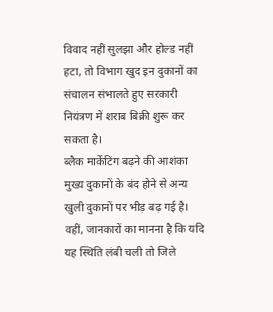विवाद नहीं सुलझा और होल्ड नहीं हटा, तो विभाग खुद इन दुकानों का संचालन संभालते हुए सरकारी नियंत्रण में शराब बिक्री शुरू कर सकता है।
ब्लैक मार्केटिंग बढ़ने की आशंका
मुख्य दुकानों के बंद होने से अन्य खुली दुकानों पर भीड़ बढ़ गई है। वहीं, जानकारों का मानना है कि यदि यह स्थिति लंबी चली तो जिले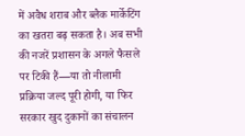में अवैध शराब और ब्लैक मार्केटिंग का खतरा बढ़ सकता है। अब सभी की नजरें प्रशासन के अगले फैसले पर टिकी हैं—या तो नीलामी प्रक्रिया जल्द पूरी होगी, या फिर सरकार खुद दुकानों का संचालन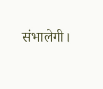संभालेगी।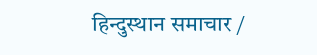हिन्दुस्थान समाचार /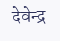देवेन्द्र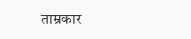ताम्रकार